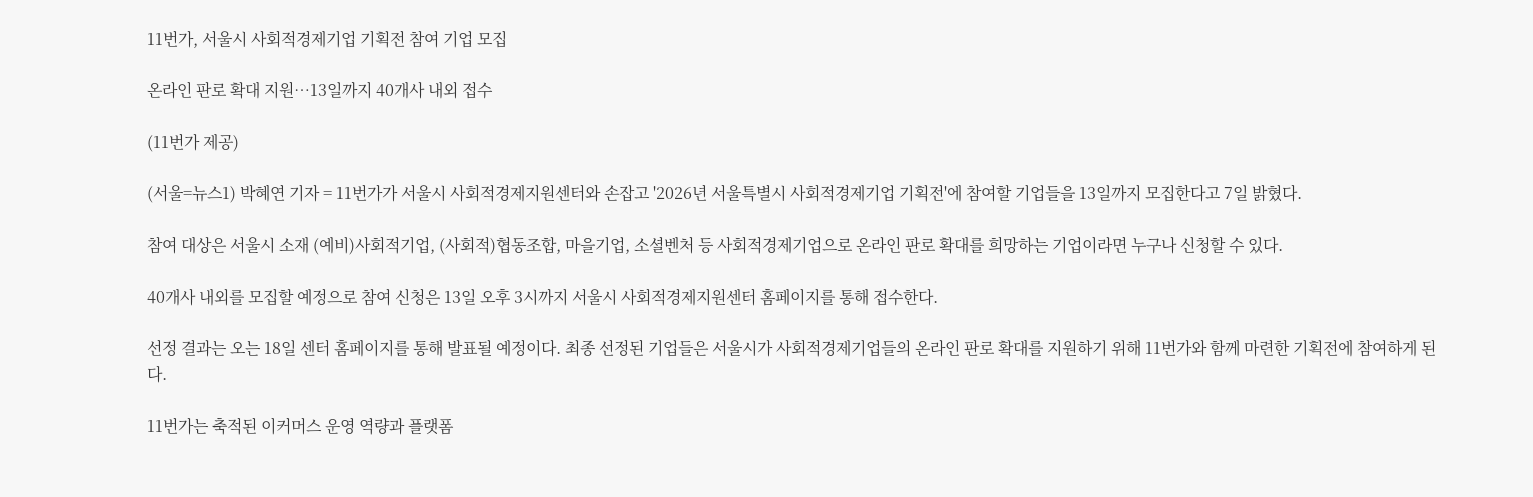11번가, 서울시 사회적경제기업 기획전 참여 기업 모집

온라인 판로 확대 지원…13일까지 40개사 내외 접수

(11번가 제공)

(서울=뉴스1) 박혜연 기자 = 11번가가 서울시 사회적경제지원센터와 손잡고 '2026년 서울특별시 사회적경제기업 기획전'에 참여할 기업들을 13일까지 모집한다고 7일 밝혔다.

참여 대상은 서울시 소재 (예비)사회적기업, (사회적)협동조합, 마을기업, 소셜벤처 등 사회적경제기업으로 온라인 판로 확대를 희망하는 기업이라면 누구나 신청할 수 있다.

40개사 내외를 모집할 예정으로 참여 신청은 13일 오후 3시까지 서울시 사회적경제지원센터 홈페이지를 통해 접수한다.

선정 결과는 오는 18일 센터 홈페이지를 통해 발표될 예정이다. 최종 선정된 기업들은 서울시가 사회적경제기업들의 온라인 판로 확대를 지원하기 위해 11번가와 함께 마련한 기획전에 참여하게 된다.

11번가는 축적된 이커머스 운영 역량과 플랫폼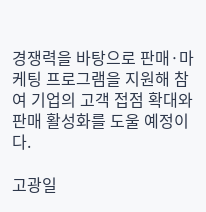경쟁력을 바탕으로 판매·마케팅 프로그램을 지원해 참여 기업의 고객 접점 확대와 판매 활성화를 도울 예정이다.

고광일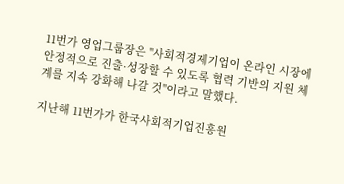11번가 영업그룹장은 "사회적경제기업이 온라인 시장에 안정적으로 진출·성장할 수 있도록 협력 기반의 지원 체계를 지속 강화해 나갈 것"이라고 말했다.

지난해 11번가가 한국사회적기업진흥원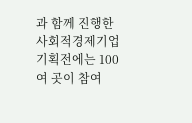과 함께 진행한 사회적경제기업 기획전에는 100여 곳이 참여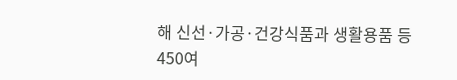해 신선·가공·건강식품과 생활용품 등 450여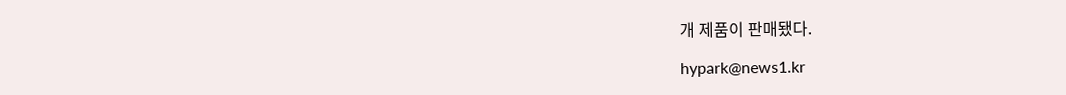개 제품이 판매됐다.

hypark@news1.kr